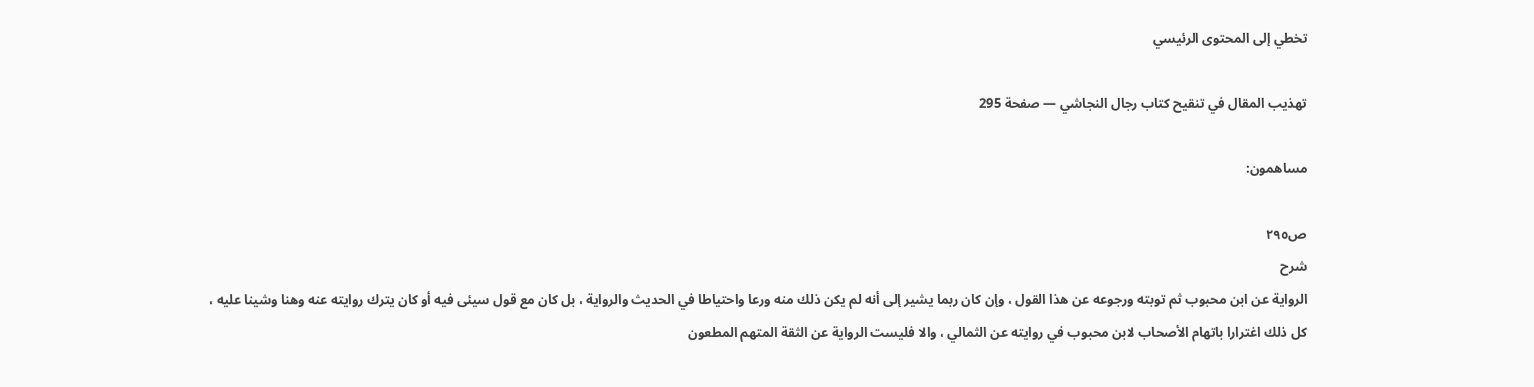تخطي إلى المحتوى الرئيسي

تهذيب المقال في تنقيح كتاب رجال النجاشي — صفحة 295

مساهمون:

ص٢٩٥
شرح
الرواية عن ابن محبوب ثم توبته ورجوعه عن هذا القول ، وإن كان ربما يشير إلى أنه لم يكن ذلك منه ورعا واحتياطا في الحديث والرواية ، بل كان مع قول سيئى فيه أو كان يترك روايته عنه وهنا وشينا عليه ، كل ذلك اغترارا باتهام الأصحاب لابن محبوب في روايته عن الثمالي ، والا فليست الرواية عن الثقة المتهم المطعون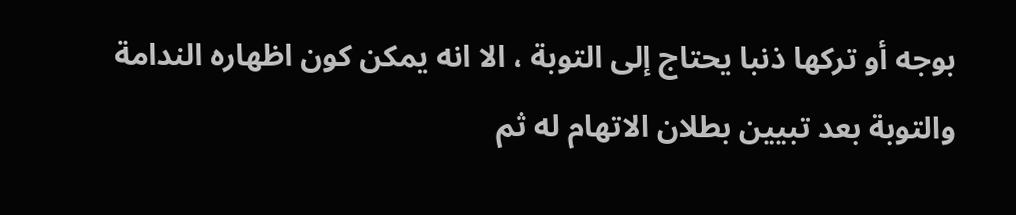بوجه أو تركها ذنبا يحتاج إلى التوبة ، الا انه يمكن كون اظهاره الندامة والتوبة بعد تبيين بطلان الاتهام له ثم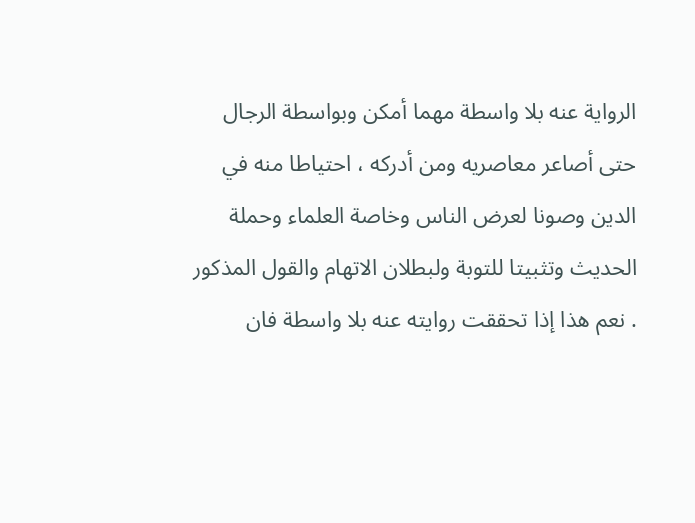الرواية عنه بلا واسطة مهما أمكن وبواسطة الرجال حتى أصاعر معاصريه ومن أدركه ، احتياطا منه في الدين وصونا لعرض الناس وخاصة العلماء وحملة الحديث وتثبيتا للتوبة ولبطلان الاتهام والقول المذكور . نعم هذا إذا تحققت روايته عنه بلا واسطة فان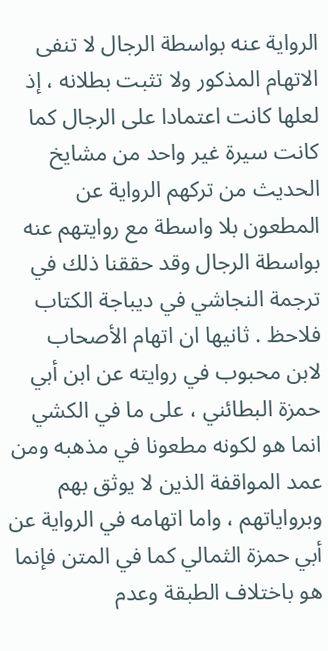الرواية عنه بواسطة الرجال لا تنفى الاتهام المذكور ولا تثبت بطلانه ، إذ لعلها كانت اعتمادا على الرجال كما كانت سيرة غير واحد من مشايخ الحديث من تركهم الرواية عن المطعون بلا واسطة مع روايتهم عنه بواسطة الرجال وقد حققنا ذلك في ترجمة النجاشي في ديباجة الكتاب فلاحظ . ثانيها ان اتهام الأصحاب لابن محبوب في روايته عن ابن أبي حمزة البطائني ، على ما في الكشي انما هو لكونه مطعونا في مذهبه ومن عمد المواقفة الذين لا يوثق بهم وبرواياتهم ، واما اتهامه في الرواية عن أبي حمزة الثمالي كما في المتن فإنما هو باختلاف الطبقة وعدم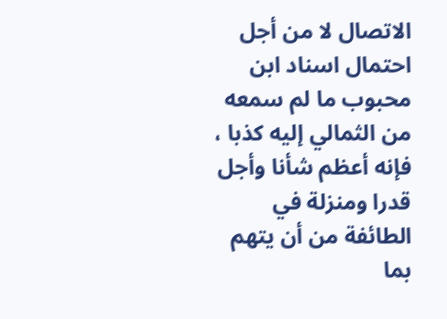الاتصال لا من أجل احتمال اسناد ابن محبوب ما لم سمعه من الثمالي إليه كذبا ، فإنه أعظم شأنا وأجل قدرا ومنزلة في الطائفة من أن يتهم بما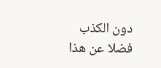دون الكذب فضلا عن هذا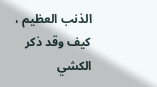الذنب العظيم ، كيف وقد ذكر الكشي